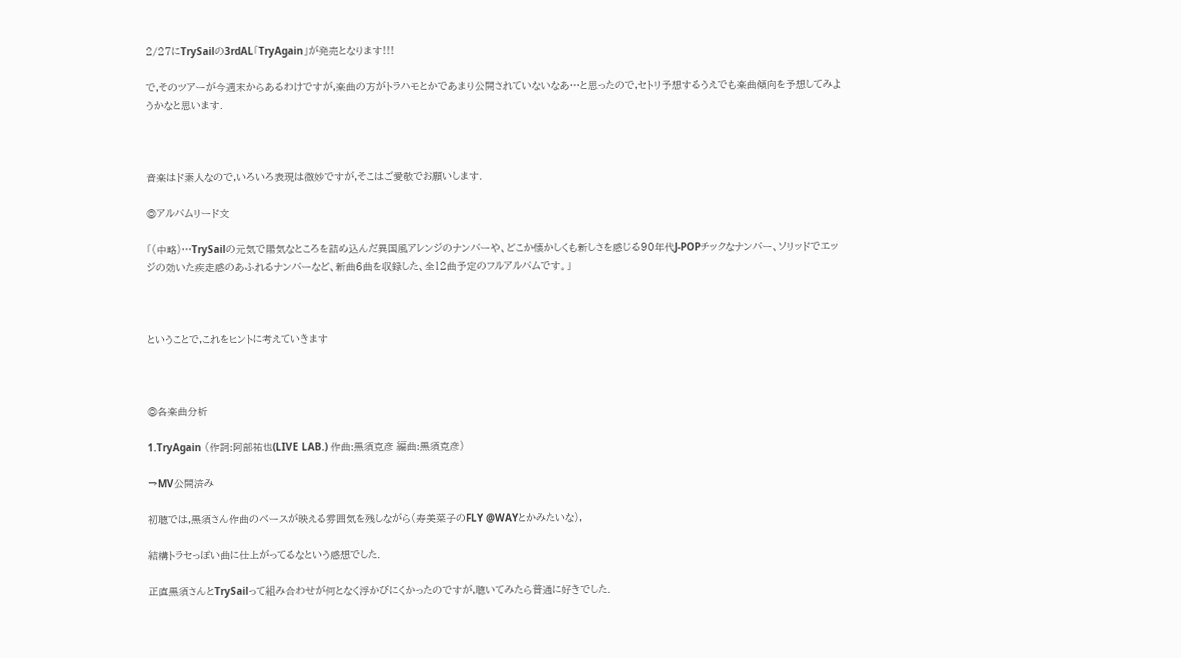2/27にTrySailの3rdAL「TryAgain」が発売となります!!!

で,そのツアーが今週末からあるわけですが,楽曲の方がトラハモとかであまり公開されていないなあ…と思ったので,セトリ予想するうえでも楽曲傾向を予想してみようかなと思います.



音楽はド素人なので,いろいろ表現は微妙ですが,そこはご愛敬でお願いします.

◎アルバムリード文

「(中略)…TrySailの元気で陽気なところを詰め込んだ異国風アレンジのナンバーや、どこか懐かしくも新しさを感じる90年代J-POPチックなナンバー、ソリッドでエッジの効いた疾走感のあふれるナンバーなど、新曲6曲を収録した、全12曲予定のフルアルバムです。」



ということで,これをヒントに考えていきます



◎各楽曲分析

1.TryAgain (作詞:阿部祐也(LIVE LAB.) 作曲:黒須克彦 編曲:黒須克彦)

→MV公開済み

初聴では,黒須さん作曲のベースが映える雰囲気を残しながら(寿美菜子のFLY @WAYとかみたいな),

結構トラセっぽい曲に仕上がってるなという感想でした.

正直黒須さんとTrySailって組み合わせが何となく浮かびにくかったのですが,聴いてみたら普通に好きでした.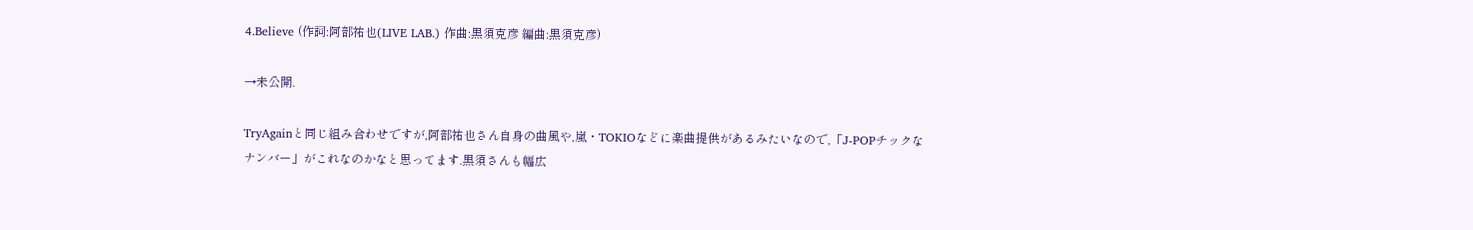4.Believe (作詞:阿部祐也(LIVE LAB.) 作曲:黒須克彦 編曲:黒須克彦)

→未公開.

TryAgainと同じ組み合わせですが,阿部祐也さん自身の曲風や,嵐・TOKIOなどに楽曲提供があるみたいなので,「J-POPチックなナンバー」がこれなのかなと思ってます.黒須さんも幅広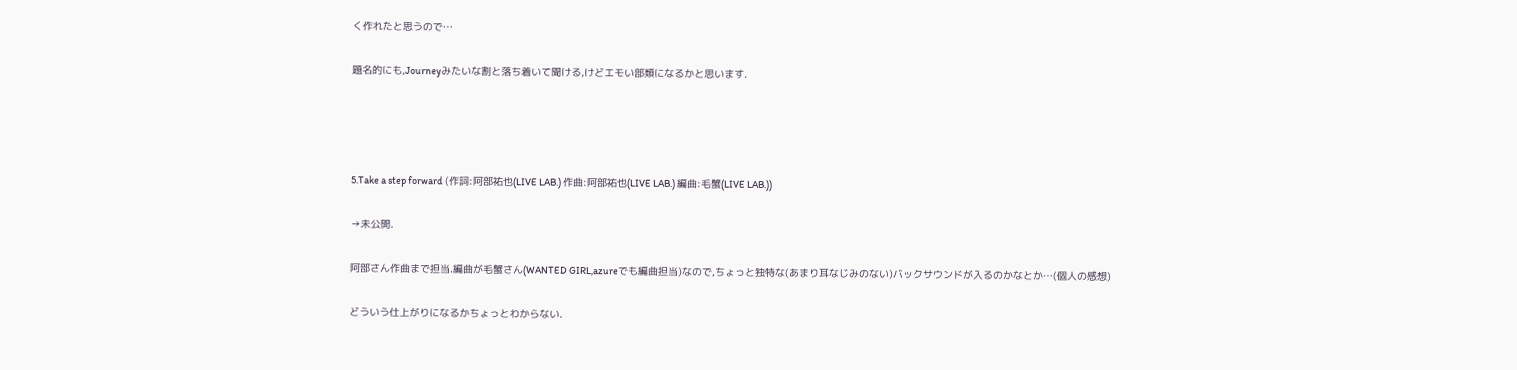く作れたと思うので…

題名的にも,Journeyみたいな割と落ち着いて聞ける,けどエモい部類になるかと思います.




5.Take a step forward (作詞:阿部祐也(LIVE LAB.) 作曲:阿部祐也(LIVE LAB.) 編曲:毛蟹(LIVE LAB.))

→未公開.

阿部さん作曲まで担当.編曲が毛蟹さん(WANTED GIRL,azureでも編曲担当)なので,ちょっと独特な(あまり耳なじみのない)バックサウンドが入るのかなとか…(個人の感想)

どういう仕上がりになるかちょっとわからない.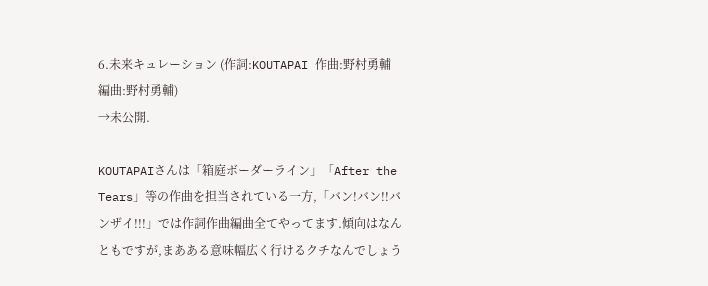6.未来キュレーション (作詞:KOUTAPAI 作曲:野村勇輔 編曲:野村勇輔)
→未公開.

KOUTAPAIさんは「箱庭ボーダーライン」「After the Tears」等の作曲を担当されている一方,「バン!バン!!バンザイ!!!」では作詞作曲編曲全てやってます.傾向はなんともですが,まあある意味幅広く行けるクチなんでしょう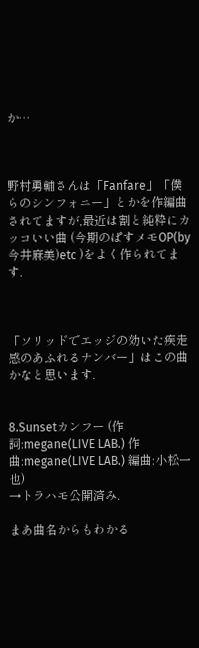か…



野村勇輔さんは「Fanfare」「僕らのシンフォニー」とかを作編曲されてますが,最近は割と純粋にカッコいい曲 (今期のぱすメモOP(by今井麻美)etc )をよく作られてます.



「ソリッドでエッジの効いた疾走感のあふれるナンバー」はこの曲かなと思います.


8.Sunsetカンフー (作詞:megane(LIVE LAB.) 作曲:megane(LIVE LAB.) 編曲:小松一也)
→トラハモ公開済み.

まあ曲名からもわかる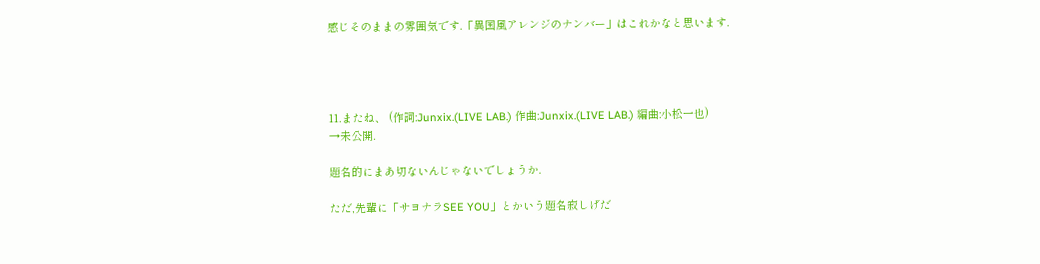感じそのままの雰囲気です.「異国風アレンジのナンバー」はこれかなと思います.




11.またね、 (作詞:Junxix.(LIVE LAB.) 作曲:Junxix.(LIVE LAB.) 編曲:小松一也)
→未公開.

題名的にまあ切ないんじゃないでしょうか.

ただ,先輩に「サヨナラSEE YOU」とかいう題名寂しげだ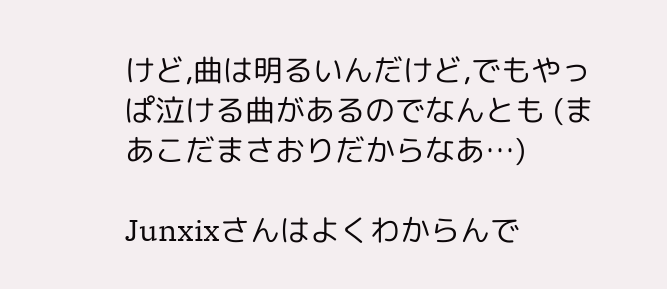けど,曲は明るいんだけど,でもやっぱ泣ける曲があるのでなんとも (まあこだまさおりだからなあ…)

Junxixさんはよくわからんで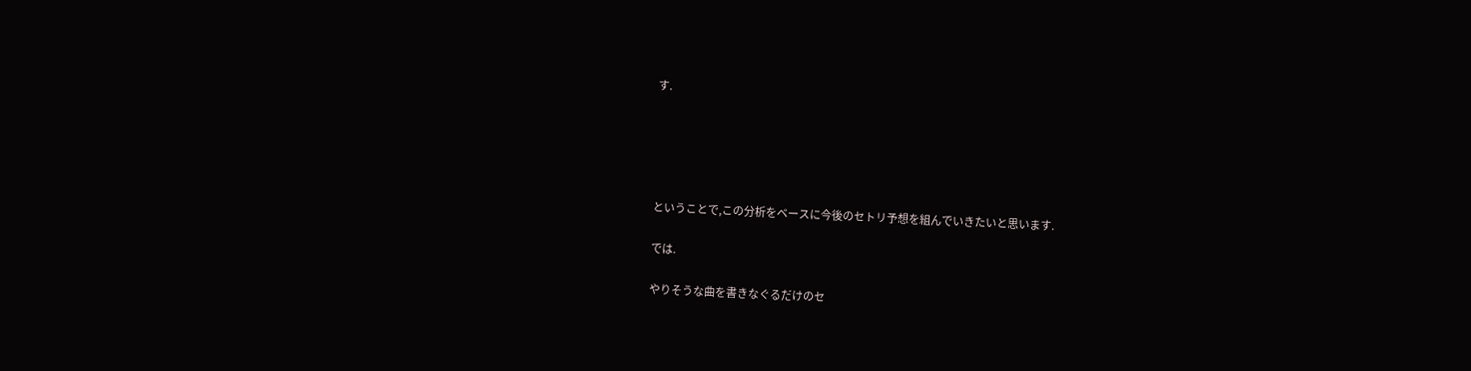す.





ということで,この分析をベースに今後のセトリ予想を組んでいきたいと思います.

では.

やりそうな曲を書きなぐるだけのセ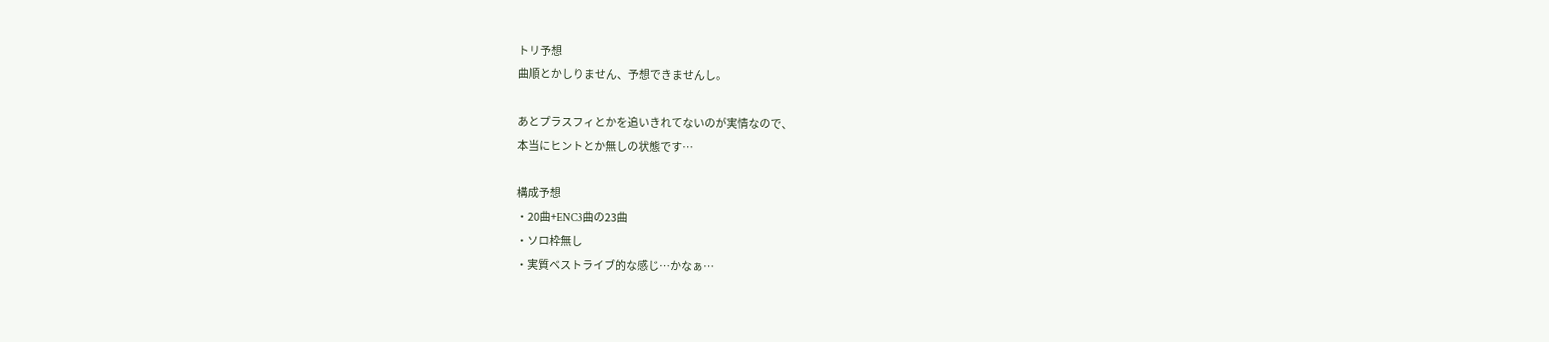トリ予想
曲順とかしりません、予想できませんし。

あとプラスフィとかを追いきれてないのが実情なので、
本当にヒントとか無しの状態です…

構成予想
・20曲+ENC3曲の23曲
・ソロ枠無し
・実質ベストライブ的な感じ…かなぁ…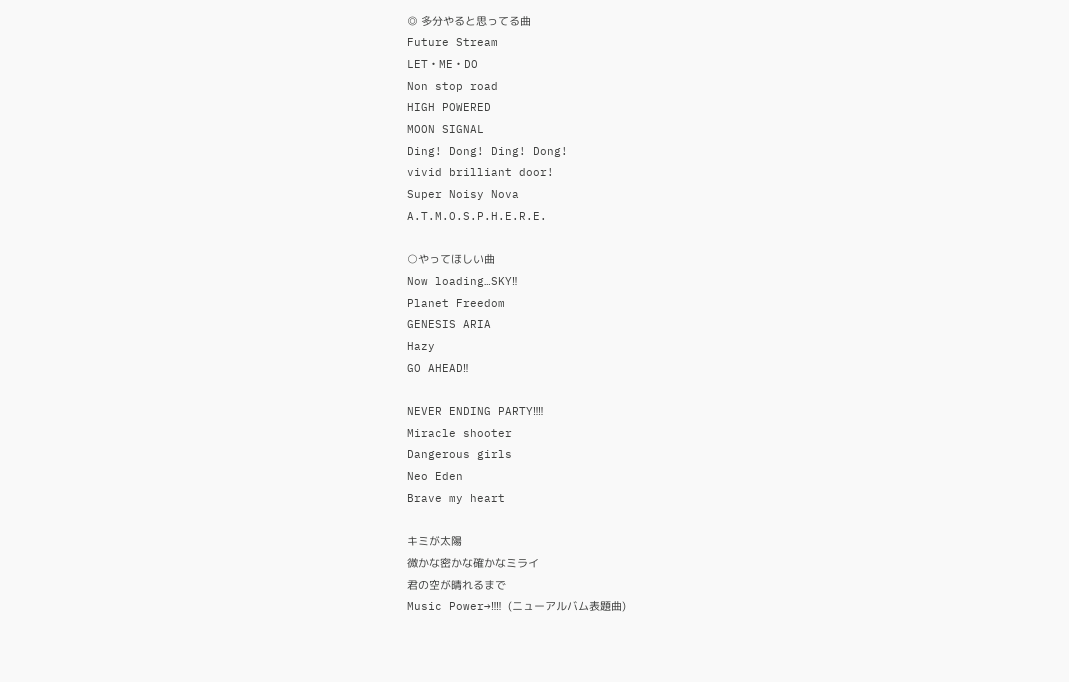◎ 多分やると思ってる曲
Future Stream
LET・ME・DO
Non stop road
HIGH POWERED
MOON SIGNAL
Ding! Dong! Ding! Dong!
vivid brilliant door!
Super Noisy Nova
A.T.M.O.S.P.H.E.R.E.

○やってほしい曲
Now loading…SKY‼
Planet Freedom
GENESIS ARIA
Hazy
GO AHEAD‼

NEVER ENDING PARTY‼‼
Miracle shooter
Dangerous girls
Neo Eden
Brave my heart

キミが太陽
微かな密かな確かなミライ
君の空が晴れるまで
Music Power→‼‼ (ニューアルバム表題曲)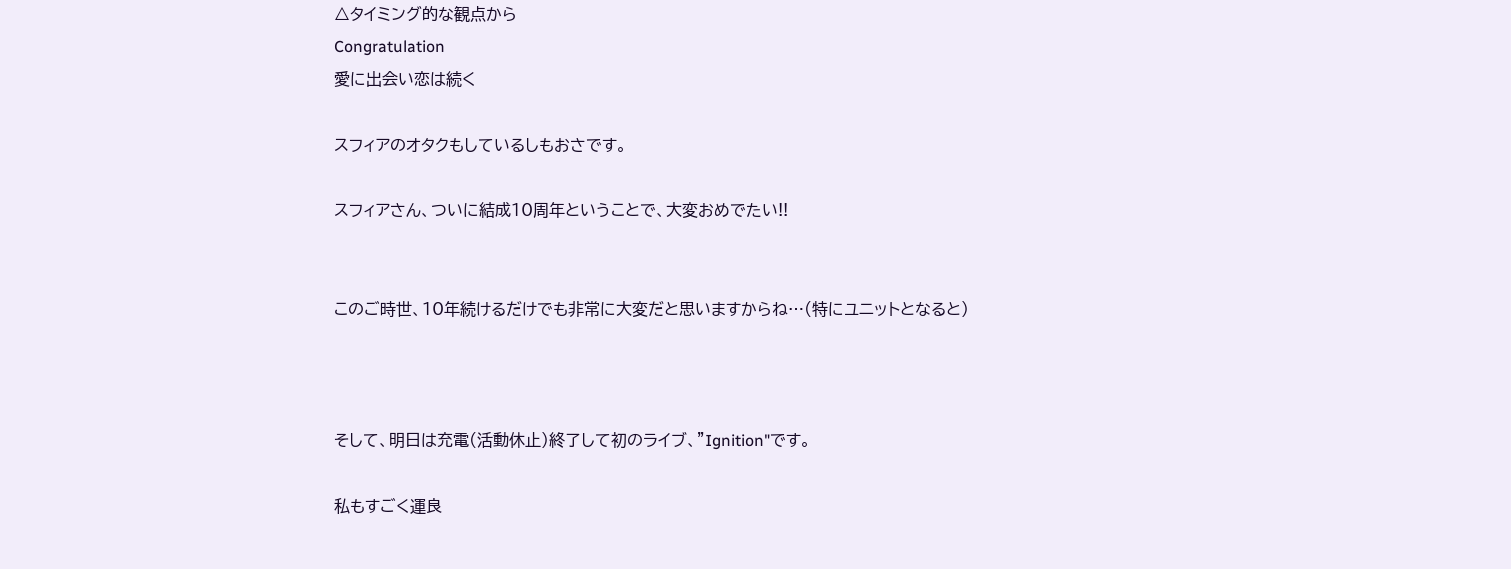△タイミング的な観点から
Congratulation
愛に出会い恋は続く

スフィアのオタクもしているしもおさです。

スフィアさん、ついに結成10周年ということで、大変おめでたい!!


このご時世、10年続けるだけでも非常に大変だと思いますからね…(特にユニットとなると)



そして、明日は充電(活動休止)終了して初のライブ、"Ignition"です。

私もすごく運良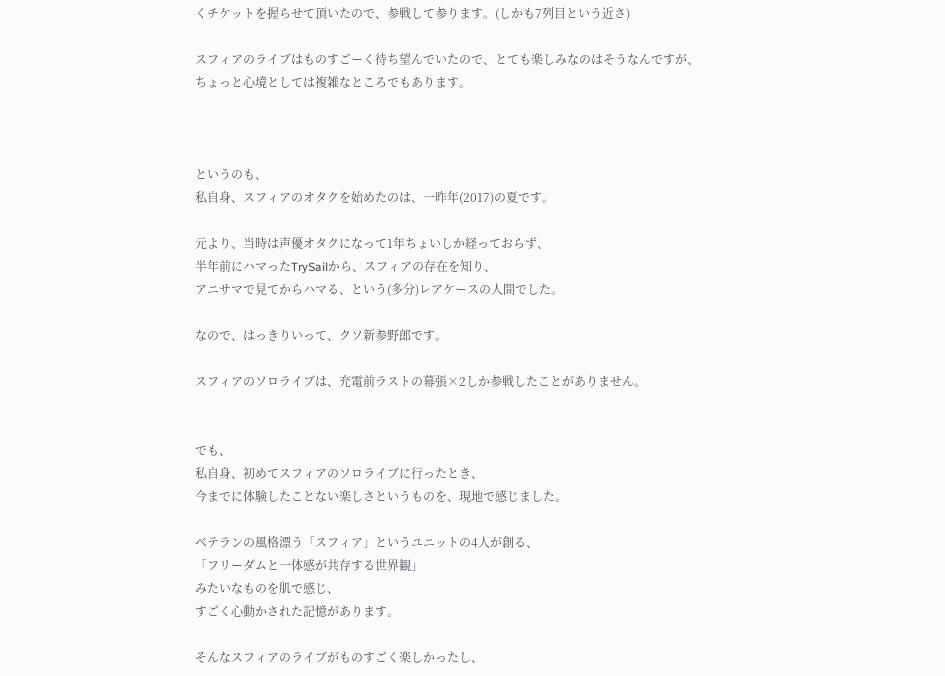くチケットを握らせて頂いたので、参戦して参ります。(しかも7列目という近さ)

スフィアのライブはものすごーく待ち望んでいたので、とても楽しみなのはそうなんですが、
ちょっと心境としては複雑なところでもあります。



というのも、
私自身、スフィアのオタクを始めたのは、一昨年(2017)の夏です。

元より、当時は声優オタクになって1年ちょいしか経っておらず、
半年前にハマったTrySailから、スフィアの存在を知り、
アニサマで見てからハマる、という(多分)レアケースの人間でした。

なので、はっきりいって、クソ新参野郎です。

スフィアのソロライブは、充電前ラストの幕張×2しか参戦したことがありません。


でも、
私自身、初めてスフィアのソロライブに行ったとき、
今までに体験したことない楽しさというものを、現地で感じました。

ベテランの風格漂う「スフィア」というユニットの4人が創る、
「フリーダムと一体感が共存する世界観」
みたいなものを肌で感じ、
すごく心動かされた記憶があります。

そんなスフィアのライブがものすごく楽しかったし、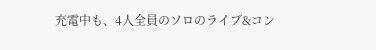充電中も、4人全員のソロのライブ&コン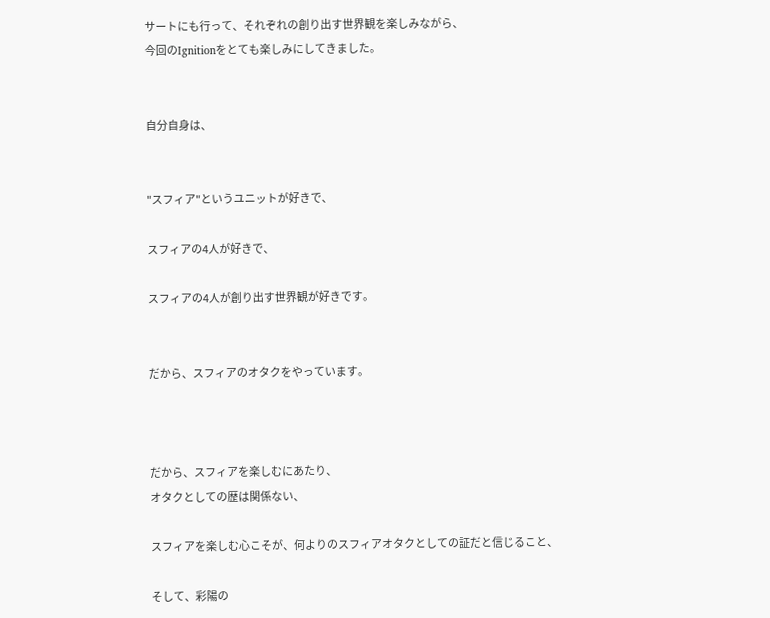サートにも行って、それぞれの創り出す世界観を楽しみながら、
今回のIgnitionをとても楽しみにしてきました。


自分自身は、


"スフィア"というユニットが好きで、

スフィアの4人が好きで、

スフィアの4人が創り出す世界観が好きです。


だから、スフィアのオタクをやっています。



だから、スフィアを楽しむにあたり、
オタクとしての歴は関係ない、

スフィアを楽しむ心こそが、何よりのスフィアオタクとしての証だと信じること、

そして、彩陽の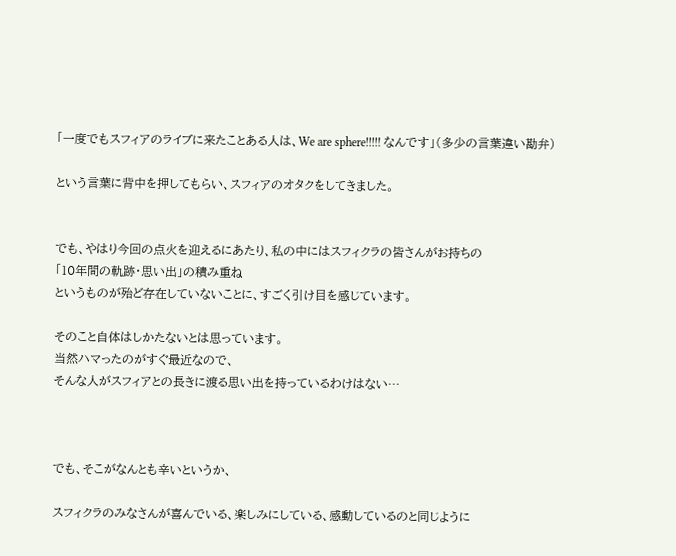「一度でもスフィアのライブに来たことある人は、We are sphere!!!!! なんです」(多少の言葉違い勘弁)

という言葉に背中を押してもらい、スフィアのオタクをしてきました。


でも、やはり今回の点火を迎えるにあたり、私の中にはスフィクラの皆さんがお持ちの
「10年間の軌跡・思い出」の積み重ね
というものが殆ど存在していないことに、すごく引け目を感じています。

そのこと自体はしかたないとは思っています。
当然ハマったのがすぐ最近なので、
そんな人がスフィアとの長きに渡る思い出を持っているわけはない…



でも、そこがなんとも辛いというか、

スフィクラのみなさんが喜んでいる、楽しみにしている、感動しているのと同じように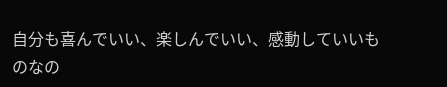自分も喜んでいい、楽しんでいい、感動していいものなの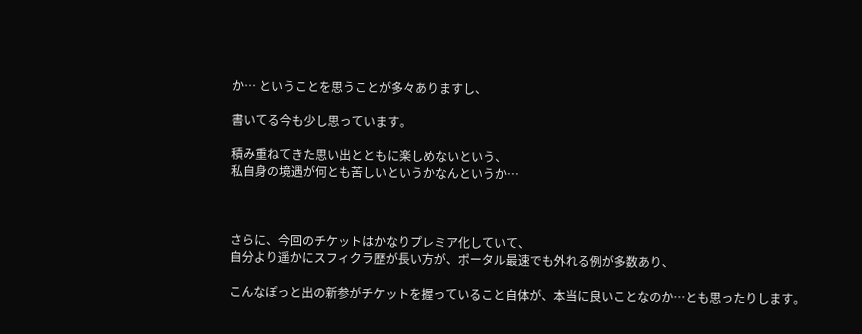か… ということを思うことが多々ありますし、

書いてる今も少し思っています。

積み重ねてきた思い出とともに楽しめないという、
私自身の境遇が何とも苦しいというかなんというか…



さらに、今回のチケットはかなりプレミア化していて、
自分より遥かにスフィクラ歴が長い方が、ポータル最速でも外れる例が多数あり、

こんなぽっと出の新参がチケットを握っていること自体が、本当に良いことなのか…とも思ったりします。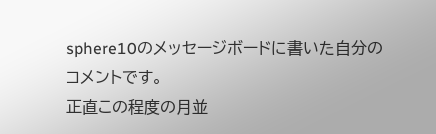sphere10のメッセージボードに書いた自分のコメントです。
正直この程度の月並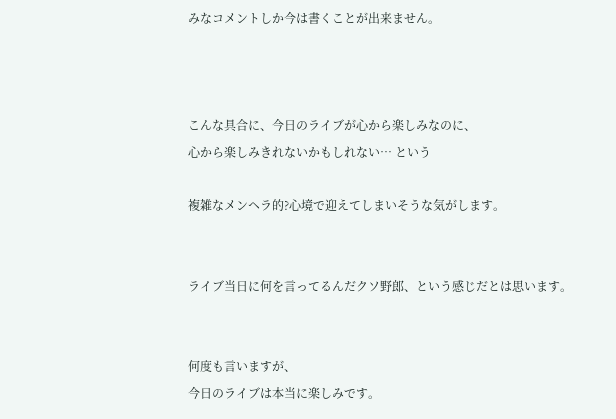みなコメントしか今は書くことが出来ません。



こんな具合に、今日のライブが心から楽しみなのに、
心から楽しみきれないかもしれない… という

複雑なメンヘラ的?心境で迎えてしまいそうな気がします。


ライブ当日に何を言ってるんだクソ野郎、という感じだとは思います。


何度も言いますが、
今日のライブは本当に楽しみです。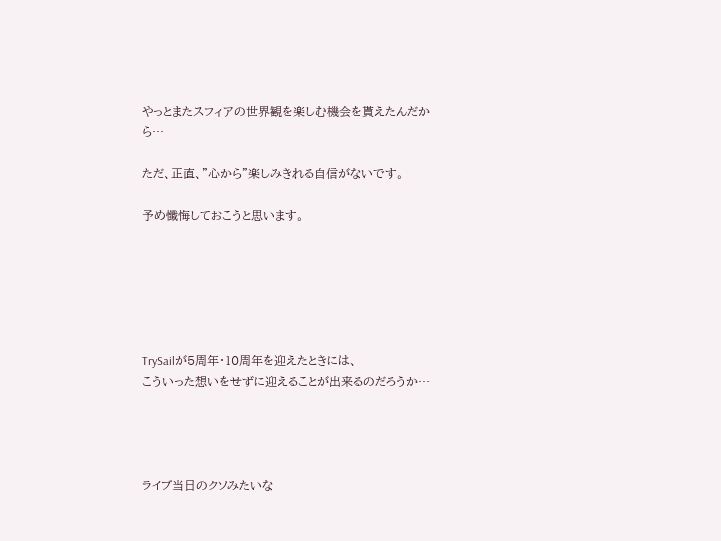やっとまたスフィアの世界観を楽しむ機会を貰えたんだから…

ただ、正直、"心から"楽しみきれる自信がないです。

予め懺悔しておこうと思います。






TrySailが5周年・10周年を迎えたときには、
こういった想いをせずに迎えることが出来るのだろうか…




ライブ当日のクソみたいな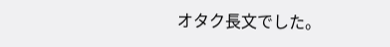オタク長文でした。